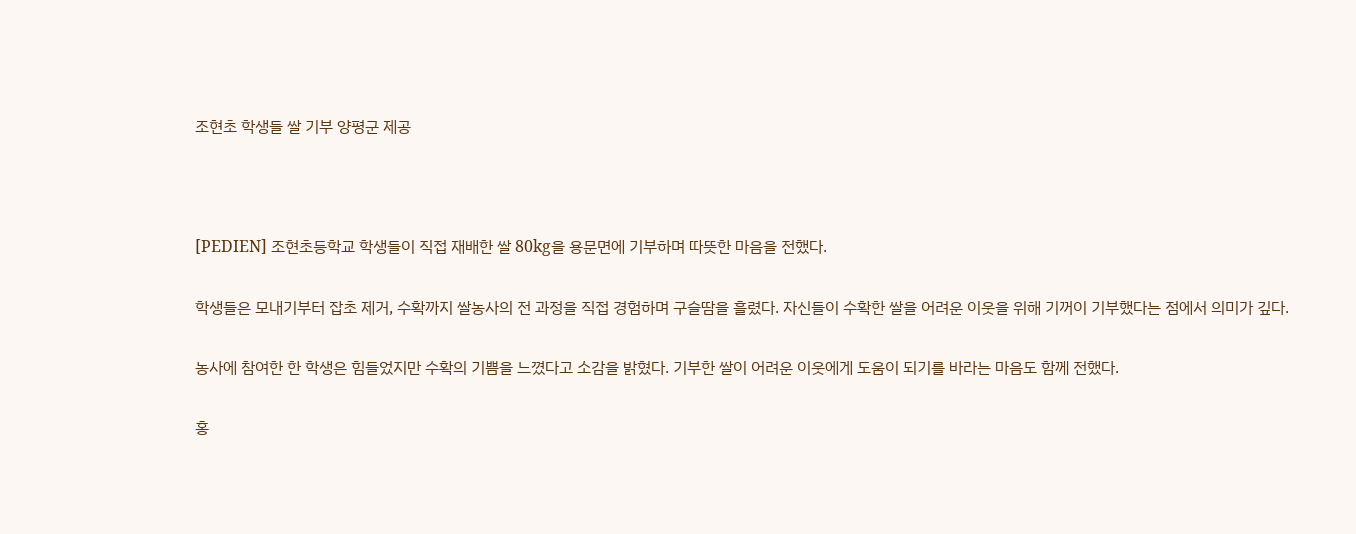조현초 학생들 쌀 기부 양평군 제공



[PEDIEN] 조현초등학교 학생들이 직접 재배한 쌀 80kg을 용문면에 기부하며 따뜻한 마음을 전했다.

학생들은 모내기부터 잡초 제거, 수확까지 쌀농사의 전 과정을 직접 경험하며 구슬땀을 흘렸다. 자신들이 수확한 쌀을 어려운 이웃을 위해 기꺼이 기부했다는 점에서 의미가 깊다.

농사에 참여한 한 학생은 힘들었지만 수확의 기쁨을 느꼈다고 소감을 밝혔다. 기부한 쌀이 어려운 이웃에게 도움이 되기를 바라는 마음도 함께 전했다.

홍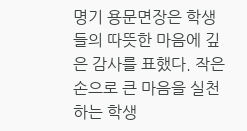명기 용문면장은 학생들의 따뜻한 마음에 깊은 감사를 표했다. 작은 손으로 큰 마음을 실천하는 학생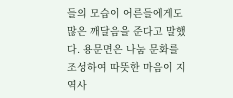들의 모습이 어른들에게도 많은 깨달음을 준다고 말했다. 용문면은 나눔 문화를 조성하여 따뜻한 마음이 지역사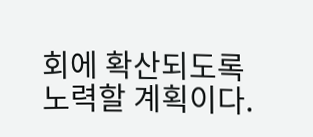회에 확산되도록 노력할 계획이다.